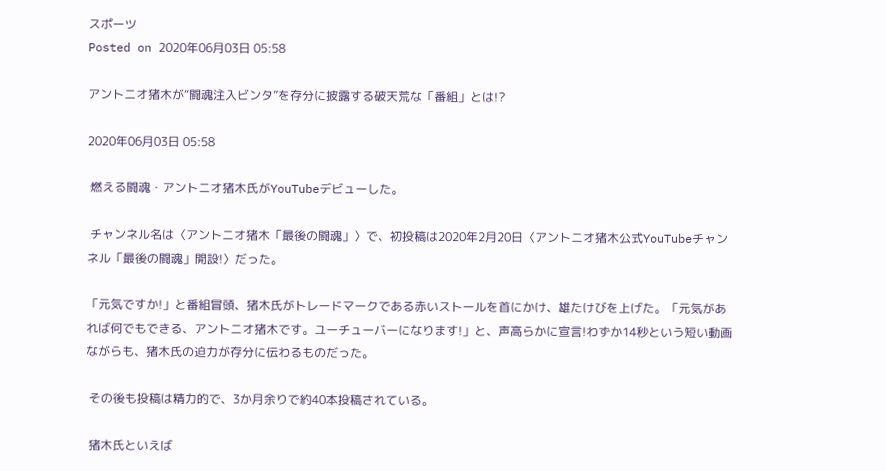スポーツ
Posted on 2020年06月03日 05:58

アントニオ猪木が“闘魂注入ビンタ”を存分に披露する破天荒な「番組」とは!?

2020年06月03日 05:58

 燃える闘魂・アントニオ猪木氏がYouTubeデビューした。

 チャンネル名は〈アントニオ猪木「最後の闘魂」〉で、初投稿は2020年2月20日〈アントニオ猪木公式YouTubeチャンネル「最後の闘魂」開設!〉だった。

「元気ですか!」と番組冒頭、猪木氏がトレードマークである赤いストールを首にかけ、雄たけびを上げた。「元気があれば何でもできる、アントニオ猪木です。ユーチューバーになります!」と、声高らかに宣言!わずか14秒という短い動画ながらも、猪木氏の迫力が存分に伝わるものだった。

 その後も投稿は精力的で、3か月余りで約40本投稿されている。

 猪木氏といえば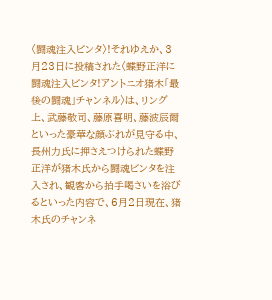〈闘魂注入ビンタ〉!それゆえか、3月23日に投稿された〈蝶野正洋に闘魂注入ビンタ!アントニオ猪木「最後の闘魂」チャンネル〉は、リング上、武藤敬司、藤原喜明、藤波辰爾といった豪華な顔ぶれが見守る中、長州力氏に押さえつけられた蝶野正洋が猪木氏から闘魂ビンタを注入され、観客から拍手喝さいを浴びるといった内容で、6月2日現在、猪木氏のチャンネ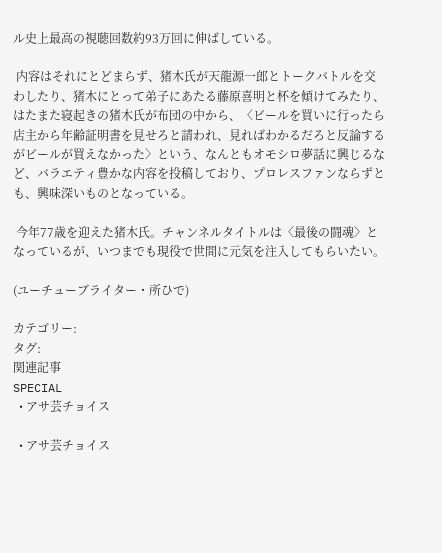ル史上最高の視聴回数約93万回に伸ばしている。

 内容はそれにとどまらず、猪木氏が天龍源一郎とトークバトルを交わしたり、猪木にとって弟子にあたる藤原喜明と杯を傾けてみたり、はたまた寝起きの猪木氏が布団の中から、〈ビールを買いに行ったら店主から年齢証明書を見せろと請われ、見ればわかるだろと反論するがビールが買えなかった〉という、なんともオモシロ夢話に興じるなど、バラエティ豊かな内容を投稿しており、プロレスファンならずとも、興味深いものとなっている。

 今年77歳を迎えた猪木氏。チャンネルタイトルは〈最後の闘魂〉となっているが、いつまでも現役で世間に元気を注入してもらいたい。

(ユーチューブライター・所ひで)

カテゴリー:
タグ:
関連記事
SPECIAL
  • アサ芸チョイス

  • アサ芸チョイス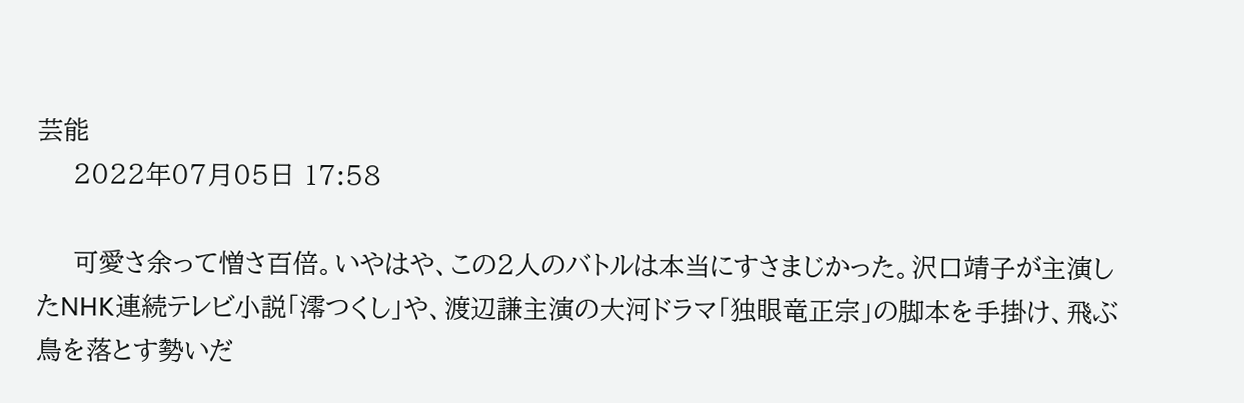芸能
    2022年07月05日 17:58

    可愛さ余って憎さ百倍。いやはや、この2人のバトルは本当にすさまじかった。沢口靖子が主演したNHK連続テレビ小説「澪つくし」や、渡辺謙主演の大河ドラマ「独眼竜正宗」の脚本を手掛け、飛ぶ鳥を落とす勢いだ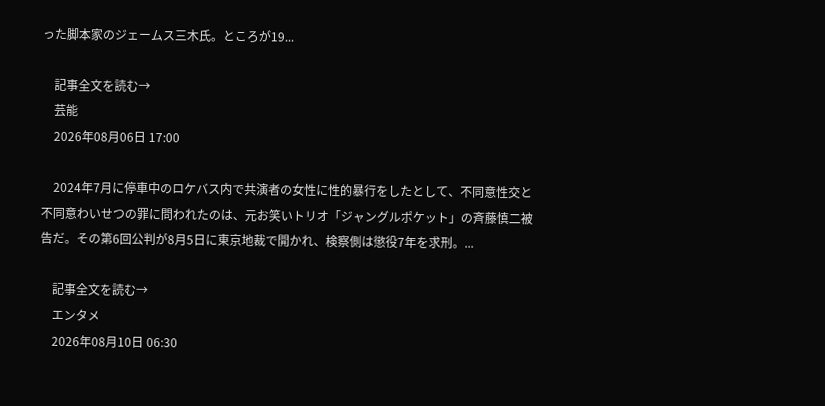った脚本家のジェームス三木氏。ところが19...

    記事全文を読む→
    芸能
    2026年08月06日 17:00

    2024年7月に停車中のロケバス内で共演者の女性に性的暴行をしたとして、不同意性交と不同意わいせつの罪に問われたのは、元お笑いトリオ「ジャングルポケット」の斉藤慎二被告だ。その第6回公判が8月5日に東京地裁で開かれ、検察側は懲役7年を求刑。...

    記事全文を読む→
    エンタメ
    2026年08月10日 06:30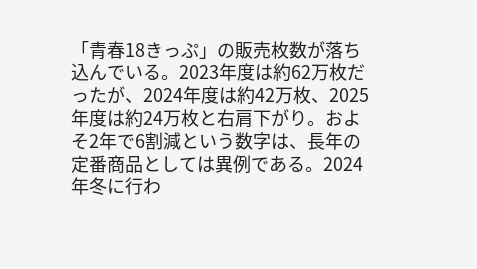「青春18きっぷ」の販売枚数が落ち込んでいる。2023年度は約62万枚だったが、2024年度は約42万枚、2025年度は約24万枚と右肩下がり。およそ2年で6割減という数字は、長年の定番商品としては異例である。2024年冬に行わ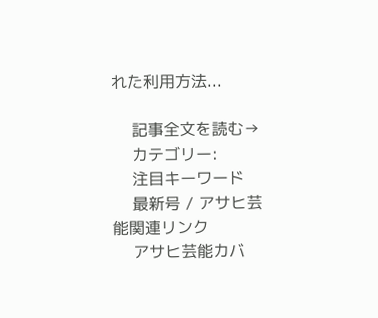れた利用方法...

    記事全文を読む→
    カテゴリー:
    注目キーワード
    最新号 / アサヒ芸能関連リンク
    アサヒ芸能カバ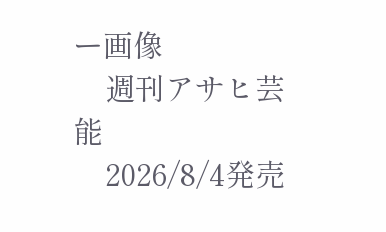ー画像
    週刊アサヒ芸能
    2026/8/4発売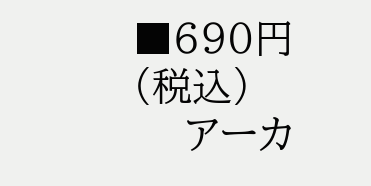■690円(税込)
    アーカ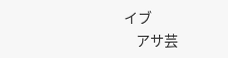イブ
    アサ芸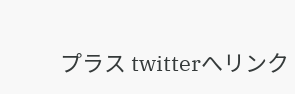プラス twitterへリンク